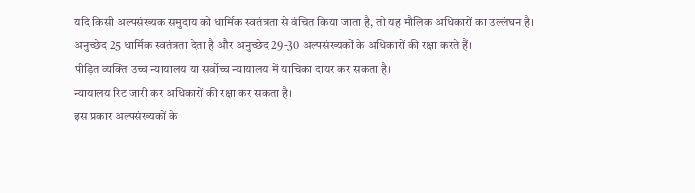यदि किसी अल्पसंख्यक समुदाय को धार्मिक स्वतंत्रता से वंचित किया जाता है, तो यह मौलिक अधिकारों का उल्लंघन है।
अनुच्छेद 25 धार्मिक स्वतंत्रता देता है और अनुच्छेद 29-30 अल्पसंख्यकों के अधिकारों की रक्षा करते हैं।
पीड़ित व्यक्ति उच्च न्यायालय या सर्वोच्च न्यायालय में याचिका दायर कर सकता है।
न्यायालय रिट जारी कर अधिकारों की रक्षा कर सकता है।
इस प्रकार अल्पसंख्यकों के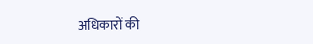अधिकारों की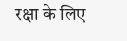रक्षा के लिए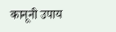कानूनी उपाय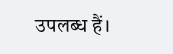उपलब्ध हैं।